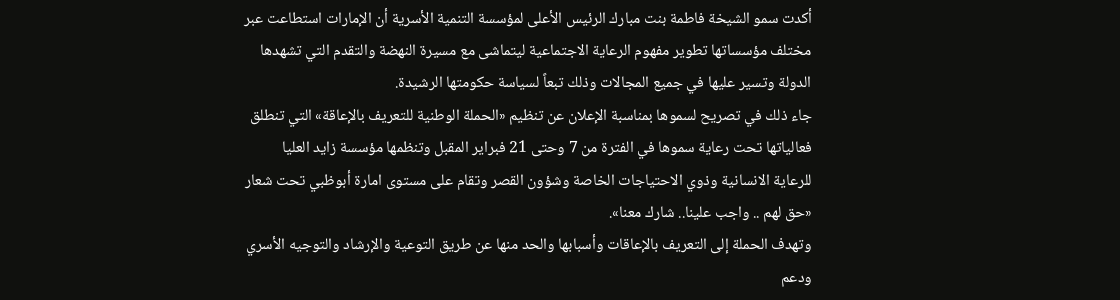أكدت سمو الشيخة فاطمة بنت مبارك الرئيس الأعلى لمؤسسة التنمية الأسرية أن الإمارات استطاعت عبر مختلف مؤسساتها تطوير مفهوم الرعاية الاجتماعية ليتماشى مع مسيرة النهضة والتقدم التي تشهدها الدولة وتسير عليها في جميع المجالات وذلك تبعاً لسياسة حكومتها الرشيدة.
جاء ذلك في تصريح لسموها بمناسبة الإعلان عن تنظيم «الحملة الوطنية للتعريف بالإعاقة» التي تنطلق فعالياتها تحت رعاية سموها في الفترة من 7 وحتى 21 فبراير المقبل وتنظمها مؤسسة زايد العليا للرعاية الانسانية وذوي الاحتياجات الخاصة وشؤون القصر وتقام على مستوى امارة أبوظبي تحت شعار «حق لهم .. واجب علينا.. شارك معنا».
وتهدف الحملة إلى التعريف بالإعاقات وأسبابها والحد منها عن طريق التوعية والإرشاد والتوجيه الأسري ودعم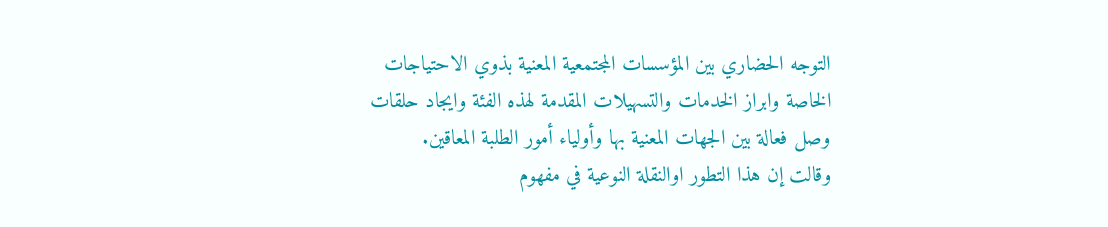التوجه الحضاري بين المؤسسات المجتمعية المعنية بذوي الاحتياجات الخاصة وابراز الخدمات والتسهيلات المقدمة لهذه الفئة وايجاد حلقات وصل فعالة بين الجهات المعنية بها وأولياء أمور الطلبة المعاقين.
وقالت إن هذا التطور اوالنقلة النوعية في مفهوم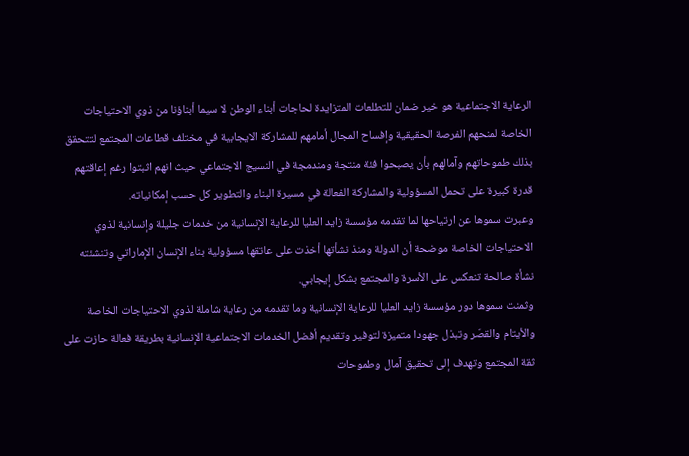الرعاية الاجتماعية هو خير ضمان للتطلعات المتزايدة لحاجات أبناء الوطن لا سيما أبناؤنا من ذوي الاحتياجات الخاصة لمنحهم الفرصة الحقيقية وإفساح المجال أمامهم للمشاركة الايجابية في مختلف قطاعات المجتمع لتتحقق بذلك طموحاتهم وآمالهم بأن يصبحوا فئة منتجة ومندمجة في النسيج الاجتماعي حيث انهم اثبتوا رغم إعاقتهم قدرة كبيرة على تحمل المسؤولية والمشاركة الفعالة في مسيرة البناء والتطوير كل حسب إمكانياته.
وعبرت سموها عن ارتياحها لما تقدمه مؤسسة زايد العليا للرعاية الإنسانية من خدمات جليلة وإنسانية لذوي الاحتياجات الخاصة موضحة أن الدولة ومنذ نشأتها أخذت على عاتقها مسؤولية بناء الإنسان الإماراتي وتنشئته نشأة صالحة تنعكس على الأسرة والمجتمع بشكل إيجابي.
وثمنت سموها دور مؤسسة زايد العليا للرعاية الإنسانية وما تقدمه من رعاية شاملة لذوي الاحتياجات الخاصة والأيتام والقصّر وتبذل جهودا متميزة لتوفير وتقديم أفضل الخدمات الاجتماعية الإنسانية بطريقة فعالة حازت على ثقة المجتمع وتهدف إلى تحقيق آمال وطموحات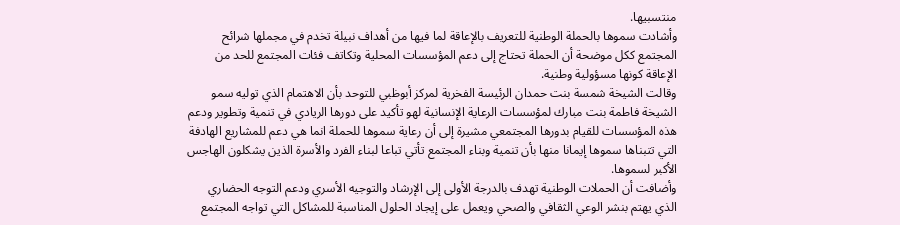منتسبيها.
وأشادت سموها بالحملة الوطنية للتعريف بالإعاقة لما فيها من أهداف نبيلة تخدم في مجملها شرائح المجتمع ككل موضحة أن الحملة تحتاج إلى دعم المؤسسات المحلية وتكاتف فئات المجتمع للحد من الإعاقة كونها مسؤولية وطنية.
وقالت الشيخة شمسة بنت حمدان الرئيسة الفخرية لمركز أبوظبي للتوحد بأن الاهتمام الذي توليه سمو الشيخة فاطمة بنت مبارك لمؤسسات الرعاية الإنسانية لهو تأكيد على دورها الريادي في تنمية وتطوير ودعم هذه المؤسسات للقيام بدورها المجتمعي مشيرة إلى أن رعاية سموها للحملة انما هي دعم للمشاريع الهادفة التي تتبناها سموها إيمانا منها بأن تنمية وبناء المجتمع تأتي تباعا لبناء الفرد والأسرة الذين يشكلون الهاجس الأكبر لسموها.
وأضافت أن الحملات الوطنية تهدف بالدرجة الأولى إلى الإرشاد والتوجيه الأسري ودعم التوجه الحضاري الذي يهتم بنشر الوعي الثقافي والصحي ويعمل على إيجاد الحلول المناسبة للمشاكل التي تواجه المجتمع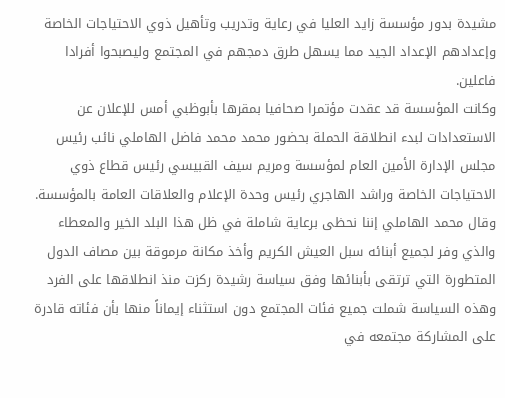مشيدة بدور مؤسسة زايد العليا في رعاية وتدريب وتأهيل ذوي الاحتياجات الخاصة وإعدادهم الإعداد الجيد مما يسهل طرق دمجهم في المجتمع وليصبحوا أفرادا فاعلين.
وكانت المؤسسة قد عقدت مؤتمرا صحافيا بمقرها بأبوظبي أمس للإعلان عن الاستعدادات لبدء انطلاقة الحملة بحضور محمد محمد فاضل الهاملي نائب رئيس مجلس الإدارة الأمين العام لمؤسسة ومريم سيف القبيسي رئيس قطاع ذوي الاحتياجات الخاصة وراشد الهاجري رئيس وحدة الإعلام والعلاقات العامة بالمؤسسة.
وقال محمد الهاملي إننا نحظى برعاية شاملة في ظل هذا البلد الخير والمعطاء والذي وفر لجميع أبنائه سبل العيش الكريم وأخذ مكانة مرموقة بين مصاف الدول المتطورة التي ترتقى بأبنائها وفق سياسة رشيدة ركزت منذ انطلاقها على الفرد وهذه السياسة شملت جميع فئات المجتمع دون استثناء إيماناً منها بأن فئاته قادرة على المشاركة مجتمعه في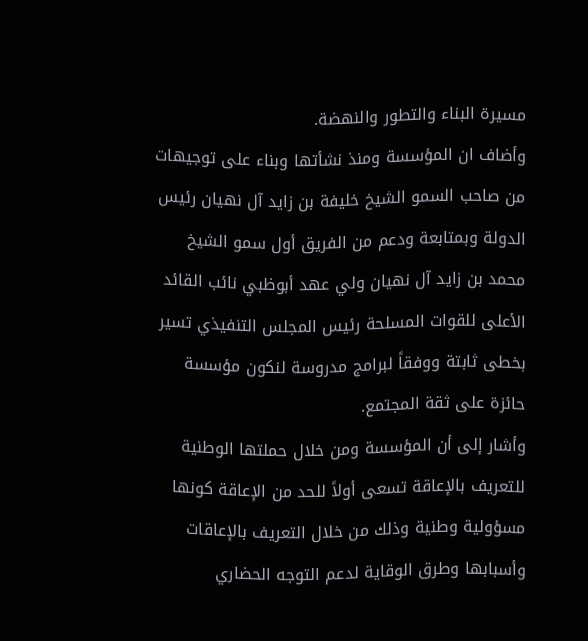مسيرة البناء والتطور والنهضة.
وأضاف ان المؤسسة ومنذ نشأتها وبناء على توجيهات من صاحب السمو الشيخ خليفة بن زايد آل نهيان رئيس الدولة وبمتابعة ودعم من الفريق أول سمو الشيخ محمد بن زايد آل نهيان ولي عهد أبوظبي نائب القائد الأعلى للقوات المسلحة رئيس المجلس التنفيذي تسير بخطى ثابتة ووفقاً لبرامج مدروسة لنكون مؤسسة حائزة على ثقة المجتمع.
وأشار إلى أن المؤسسة ومن خلال حملتها الوطنية للتعريف بالإعاقة تسعى أولاً للحد من الإعاقة كونها مسؤولية وطنية وذلك من خلال التعريف بالإعاقات وأسبابها وطرق الوقاية لدعم التوجه الحضاري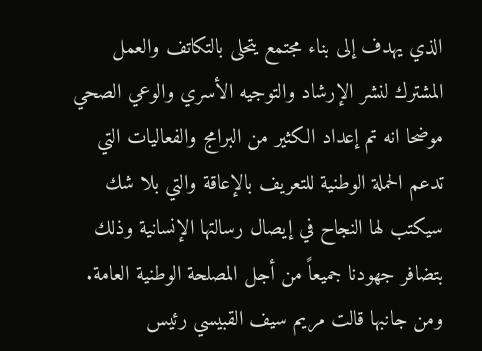الذي يهدف إلى بناء مجتمع يتحلى بالتكاتف والعمل المشترك لنشر الإرشاد والتوجيه الأسري والوعي الصحي موضحا انه تم إعداد الكثير من البرامج والفعاليات التي تدعم الحملة الوطنية للتعريف بالإعاقة والتي بلا شك سيكتب لها النجاح في إيصال رسالتها الإنسانية وذلك بتضافر جهودنا جميعاً من أجل المصلحة الوطنية العامة.
ومن جانبها قالت مريم سيف القبيسي رئيس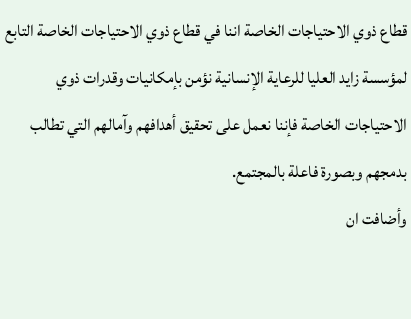قطاع ذوي الاحتياجات الخاصة اننا في قطاع ذوي الاحتياجات الخاصة التابع لمؤسسة زايد العليا للرعاية الإنسانية نؤمن بإمكانيات وقدرات ذوي الاحتياجات الخاصة فإننا نعمل على تحقيق أهدافهم وآمالهم التي تطالب بدمجهم وبصورة فاعلة بالمجتمع.
وأضافت ان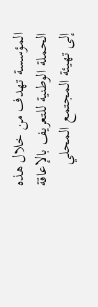المؤسسة تهدف من خلال هذه الحملة الوطنية للتعريف بالإعاقة إلى تهيئة المجتمع المحلي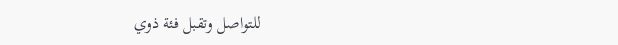للتواصل وتقبل فئة ذوي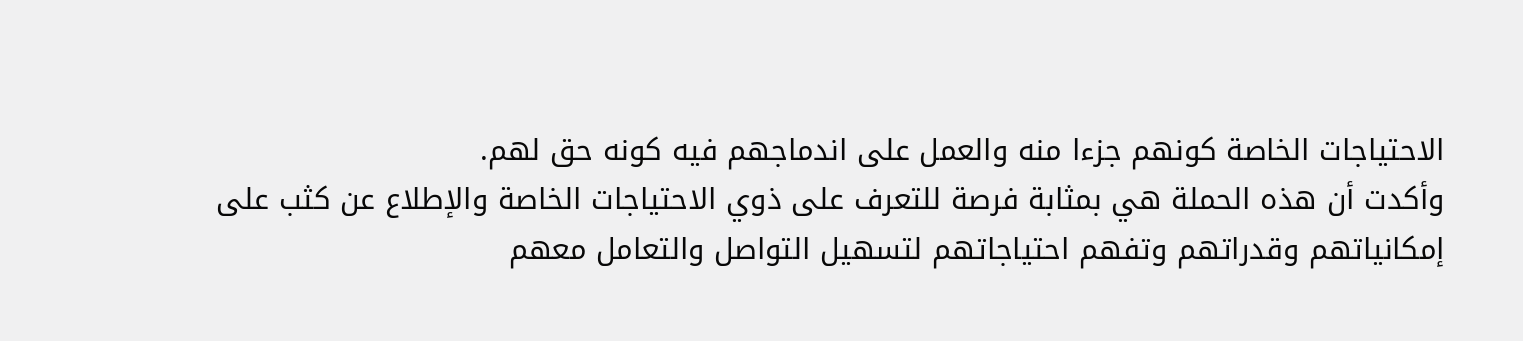الاحتياجات الخاصة كونهم جزءا منه والعمل على اندماجهم فيه كونه حق لهم.
وأكدت أن هذه الحملة هي بمثابة فرصة للتعرف على ذوي الاحتياجات الخاصة والإطلاع عن كثب على إمكانياتهم وقدراتهم وتفهم احتياجاتهم لتسهيل التواصل والتعامل معهم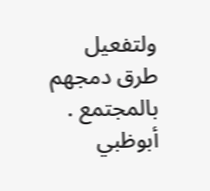ولتفعيل طرق دمجهم بالمجتمع .
أبوظبي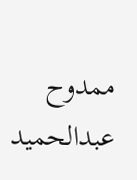ممدوح عبدالحميد